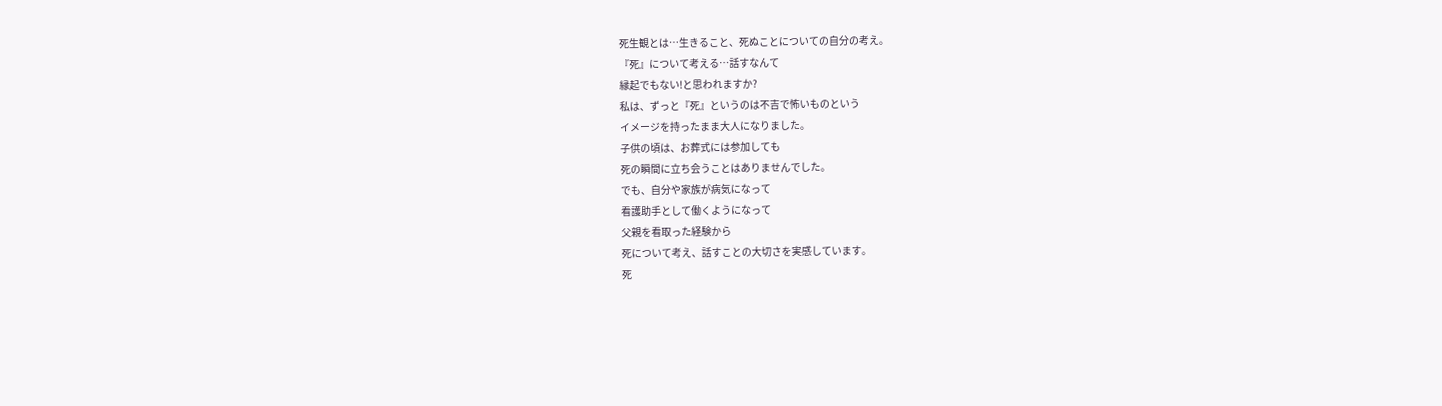死生観とは…生きること、死ぬことについての自分の考え。
『死』について考える…話すなんて
縁起でもない!と思われますか?
私は、ずっと『死』というのは不吉で怖いものという
イメージを持ったまま大人になりました。
子供の頃は、お葬式には参加しても
死の瞬間に立ち会うことはありませんでした。
でも、自分や家族が病気になって
看護助手として働くようになって
父親を看取った経験から
死について考え、話すことの大切さを実感しています。
死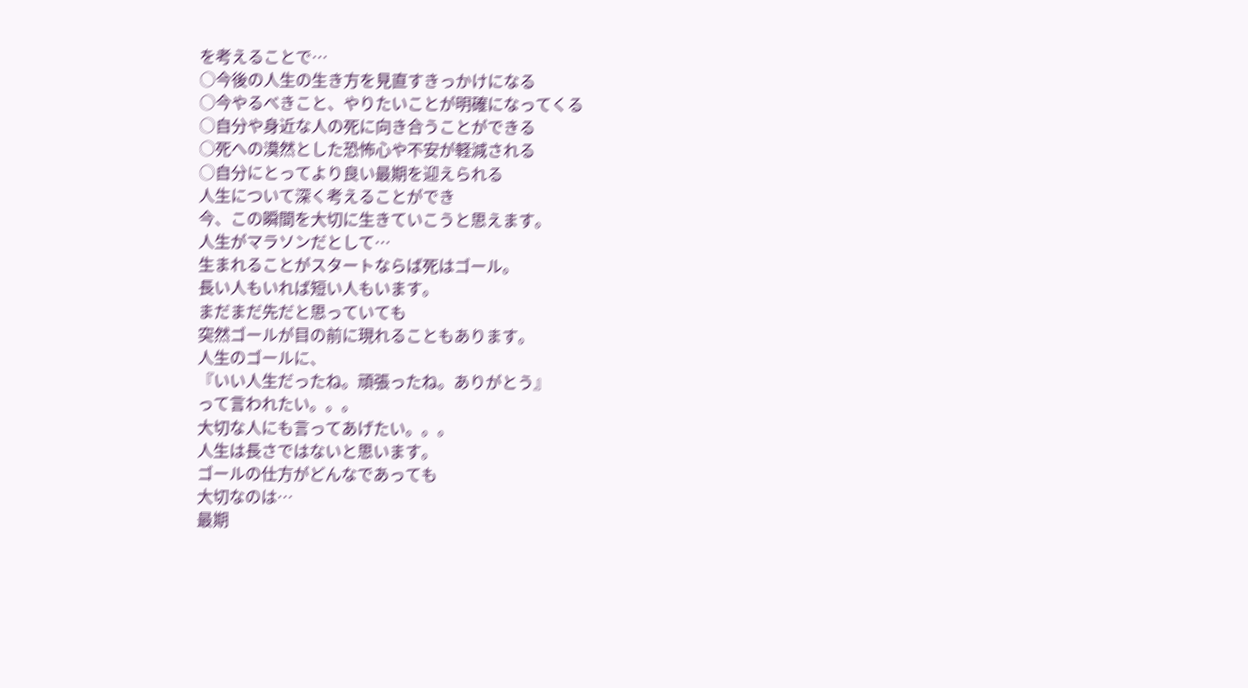を考えることで…
○今後の人生の生き方を見直すきっかけになる
○今やるべきこと、やりたいことが明確になってくる
○自分や身近な人の死に向き合うことができる
○死への漠然とした恐怖心や不安が軽減される
○自分にとってより良い最期を迎えられる
人生について深く考えることができ
今、この瞬間を大切に生きていこうと思えます。
人生がマラソンだとして…
生まれることがスタートならば死はゴール。
長い人もいれば短い人もいます。
まだまだ先だと思っていても
突然ゴールが目の前に現れることもあります。
人生のゴールに、
『いい人生だったね。頑張ったね。ありがとう』
って言われたい。。。
大切な人にも言ってあげたい。。。
人生は長さではないと思います。
ゴールの仕方がどんなであっても
大切なのは…
最期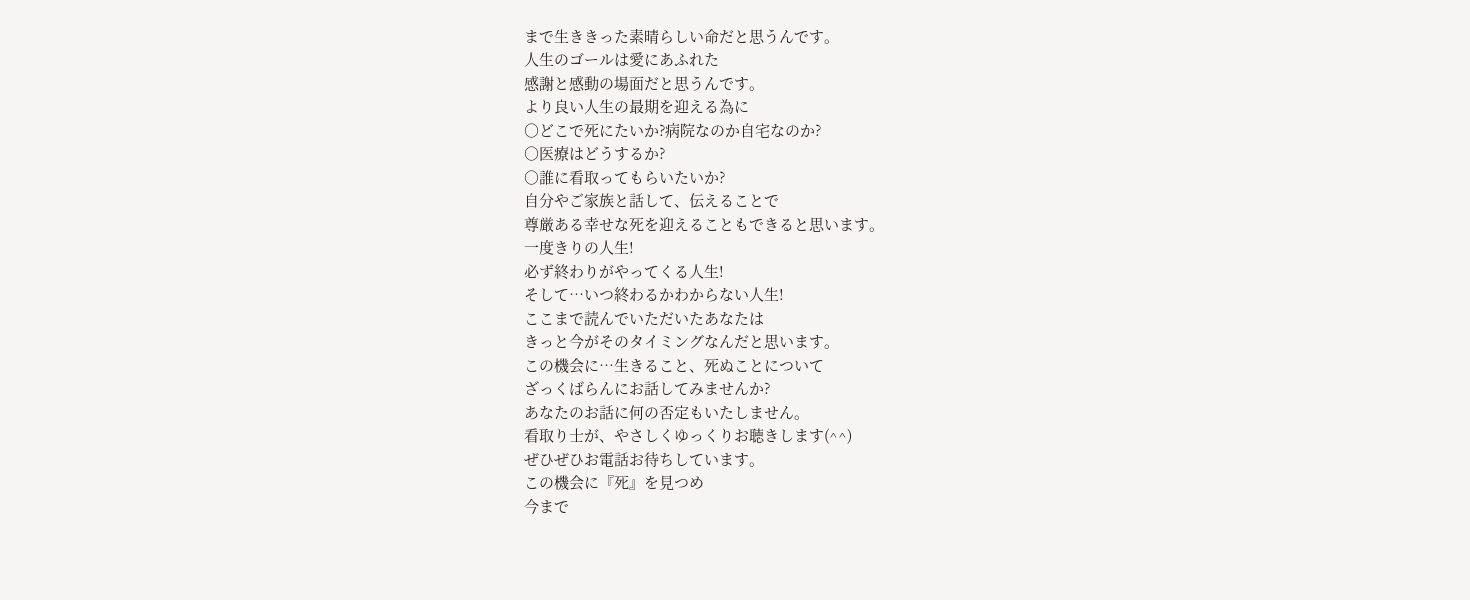まで生ききった素晴らしい命だと思うんです。
人生のゴールは愛にあふれた
感謝と感動の場面だと思うんです。
より良い人生の最期を迎える為に
○どこで死にたいか?病院なのか自宅なのか?
○医療はどうするか?
○誰に看取ってもらいたいか?
自分やご家族と話して、伝えることで
尊厳ある幸せな死を迎えることもできると思います。
一度きりの人生!
必ず終わりがやってくる人生!
そして…いつ終わるかわからない人生!
ここまで読んでいただいたあなたは
きっと今がそのタイミングなんだと思います。
この機会に…生きること、死ぬことについて
ざっくばらんにお話してみませんか?
あなたのお話に何の否定もいたしません。
看取り士が、やさしくゆっくりお聴きします(^^)
ぜひぜひお電話お待ちしています。
この機会に『死』を見つめ
今まで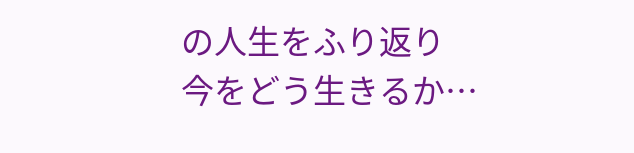の人生をふり返り
今をどう生きるか…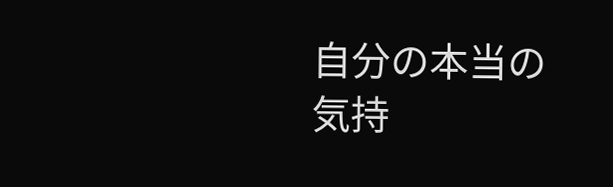自分の本当の気持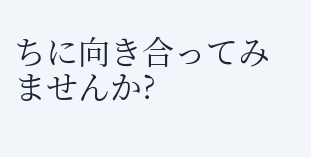ちに向き合ってみませんか?